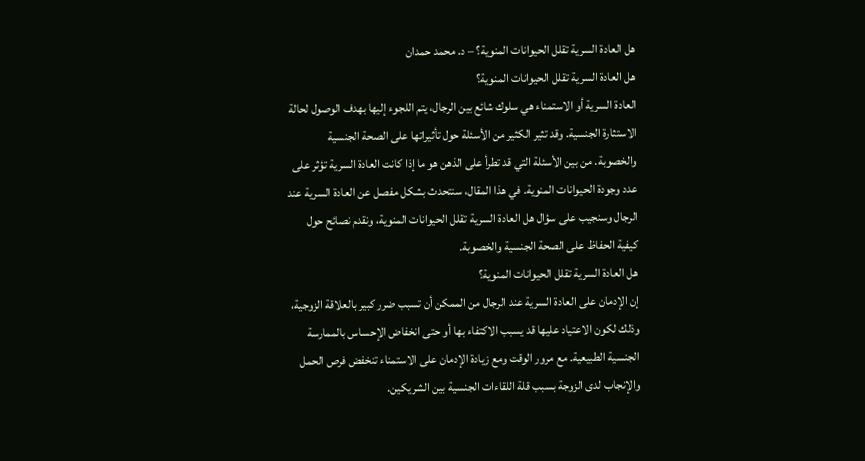هل العادة السرية تقلل الحيوانات المنوية؟ – د. محمد حمدان
هل العادة السرية تقلل الحيوانات المنوية؟
العادة السرية أو الاستمناء هي سلوك شائع بين الرجال، يتم اللجوء إليها بهدف الوصول لحالة الاستثارة الجنسية. وقد تثير الكثير من الأسئلة حول تأثيراتها على الصحة الجنسية والخصوبة. من بين الأسئلة التي قد تطرأ على الذهن هو ما إذا كانت العادة السرية تؤثر على عدد وجودة الحيوانات المنوية. في هذا المقال، سنتحدث بشكل مفصل عن العادة السرية عند الرجال وسنجيب على سؤال هل العادة السرية تقلل الحيوانات المنوية، ونقدم نصائح حول كيفية الحفاظ على الصحة الجنسية والخصوبة.
هل العادة السرية تقلل الحيوانات المنوية؟
إن الإدمان على العادة السرية عند الرجال من الممكن أن تسبب ضرر كبير بالعلاقة الزوجية، وذلك لكون الاعتياد عليها قد يسبب الاكتفاء بها أو حتى انخفاض الإحساس بالممارسة الجنسية الطبيعية. مع مرور الوقت ومع زيادة الإدمان على الاستمناء تنخفض فرص الحمل والإنجاب لدى الزوجة بسبب قلة اللقاءات الجنسية بين الشريكين.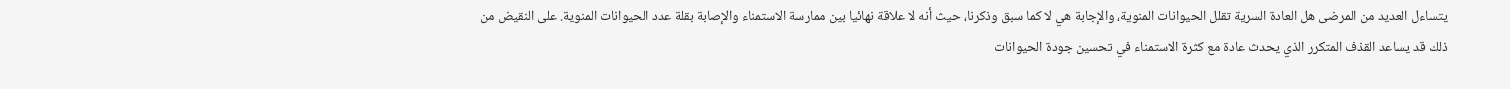يتساءل العديد من المرضى هل العادة السرية تقلل الحيوانات المنوية، والإجابة هي لا كما سبق وذكرنا، حيث أنه لا علاقة نهائيا بين ممارسة الاستمناء والإصابة بقلة عدد الحيوانات المنوية. على النقيض من ذلك قد يساعد القذف المتكرر الذي يحدث عادة مع كثرة الاستمناء في تحسين جودة الحيوانات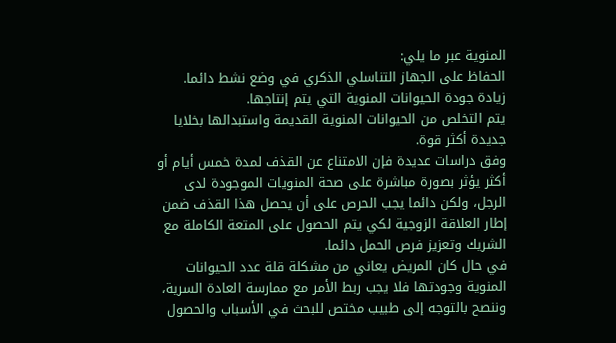المنوية عبر ما يلي:
الحفاظ على الجهاز التناسلي الذكري في وضع نشط دائما.
زيادة جودة الحيوانات المنوية التي يتم إنتاجها.
يتم التخلص من الحيوانات المنوية القديمة واستبدالها بخلايا جديدة أكثر قوة.
وفق دراسات عديدة فإن الامتناع عن القذف لمدة خمس أيام أو أكثر يؤثر بصورة مباشرة على صحة المنويات الموجودة لدى الرجل، ولكن دائما يجب الحرص على أن يحصل هذا القذف ضمن إطار العلاقة الزوجية لكي يتم الحصول على المتعة الكاملة مع الشريك وتعزيز فرص الحمل دائما.
في حال كان المريض يعاني من مشكلة قلة عدد الحيوانات المنوية وجودتها فلا يجب ربط الأمر مع ممارسة العادة السرية، وننصح بالتوجه إلى طبيب مختص للبحث في الأسباب والحصول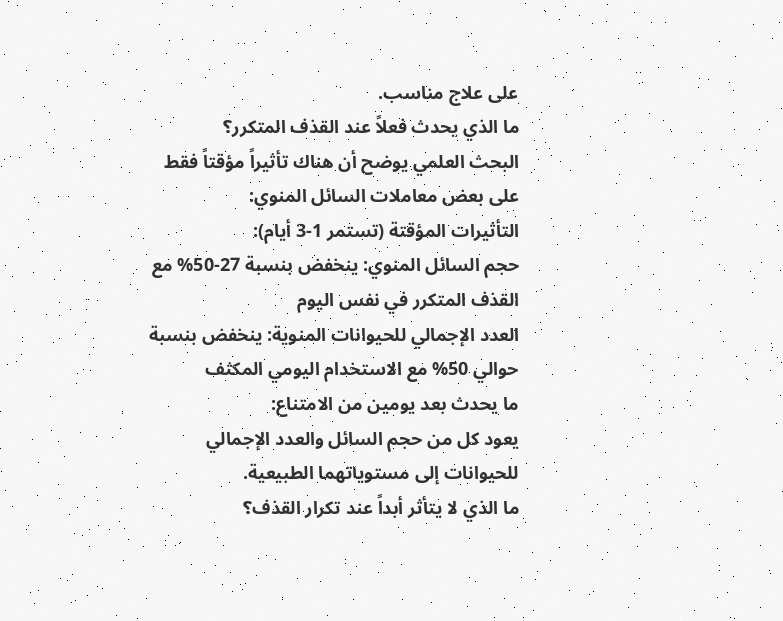على علاج مناسب.
ما الذي يحدث فعلاً عند القذف المتكرر؟
البحث العلمي يوضح أن هناك تأثيراً مؤقتاً فقط على بعض معاملات السائل المنوي:
التأثيرات المؤقتة (تستمر 1-3 أيام):
حجم السائل المنوي: ينخفض بنسبة 27-50% مع القذف المتكرر في نفس اليوم
العدد الإجمالي للحيوانات المنوية: ينخفض بنسبة حوالي 50% مع الاستخدام اليومي المكثف
ما يحدث بعد يومين من الامتناع:
يعود كل من حجم السائل والعدد الإجمالي للحيوانات إلى مستوياتهما الطبيعية.
ما الذي لا يتأثر أبداً عند تكرار القذف؟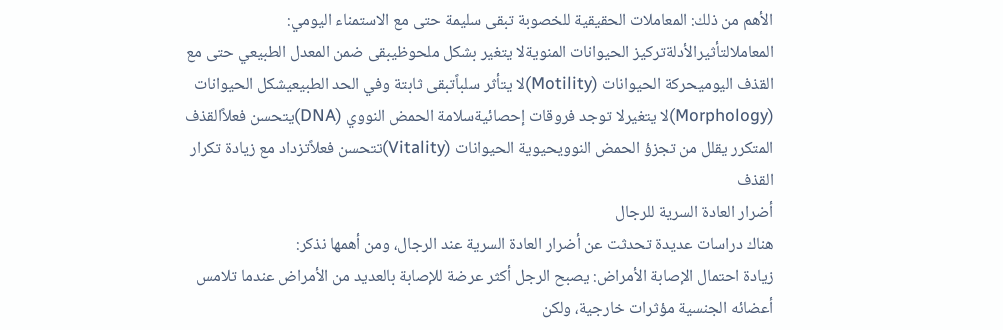الأهم من ذلك: المعاملات الحقيقية للخصوبة تبقى سليمة حتى مع الاستمناء اليومي:
المعاملالتأثيرالأدلةتركيز الحيوانات المنويةلا يتغير بشكل ملحوظيبقى ضمن المعدل الطبيعي حتى مع القذف اليوميحركة الحيوانات (Motility)لا يتأثر سلباًتبقى ثابتة وفي الحد الطبيعيشكل الحيوانات (Morphology)لا يتغيرلا توجد فروقات إحصائيةسلامة الحمض النووي (DNA)يتحسن فعلاًالقذف المتكرر يقلل من تجزؤ الحمض النوويحيوية الحيوانات (Vitality)تتحسن فعلاًتزداد مع زيادة تكرار القذف
أضرار العادة السرية للرجال
هناك دراسات عديدة تحدثت عن أضرار العادة السرية عند الرجال، ومن أهمها نذكر:
زيادة احتمال الإصابة الأمراض: يصبح الرجل أكثر عرضة للإصابة بالعديد من الأمراض عندما تلامس أعضائه الجنسية مؤثرات خارجية، ولكن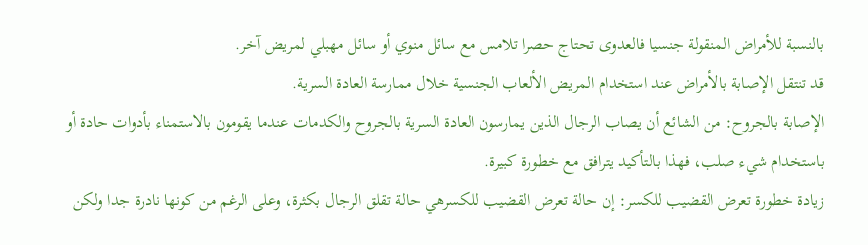بالنسبة للأمراض المنقولة جنسيا فالعدوى تحتاج حصرا تلامس مع سائل منوي أو سائل مهبلي لمريض آخر.
قد تنتقل الإصابة بالأمراض عند استخدام المريض الألعاب الجنسية خلال ممارسة العادة السرية.
الإصابة بالجروح: من الشائع أن يصاب الرجال الذين يمارسون العادة السرية بالجروح والكدمات عندما يقومون بالاستمناء بأدوات حادة أو باستخدام شيء صلب، فهذا بالتأكيد يترافق مع خطورة كبيرة.
زيادة خطورة تعرض القضيب للكسر: إن حالة تعرض القضيب للكسرهي حالة تقلق الرجال بكثرة، وعلى الرغم من كونها نادرة جدا ولكن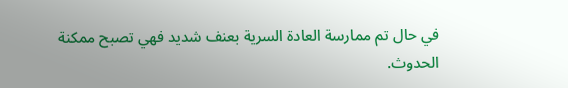في حال تم ممارسة العادة السرية بعنف شديد فهي تصبح ممكنة الحدوث.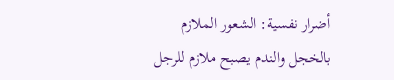أضرار نفسية: الشعور الملازم بالخجل والندم يصبح ملازم للرجل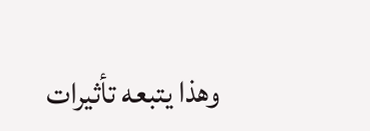وهذا يتبعه تأثيرات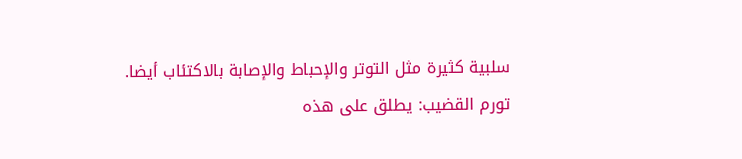سلبية كثيرة مثل التوتر والإحباط والإصابة بالاكتئاب أيضا.
تورم القضيب: يطلق على هذه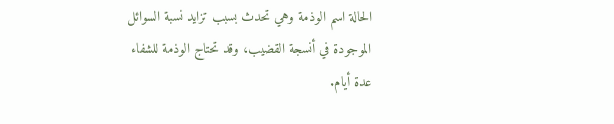الحالة اسم الوذمة وهي تحدث بسبب تزايد نسبة السوائل الموجودة في أنسجة القضيب، وقد تحتاج الوذمة للشفاء عدة أيام.